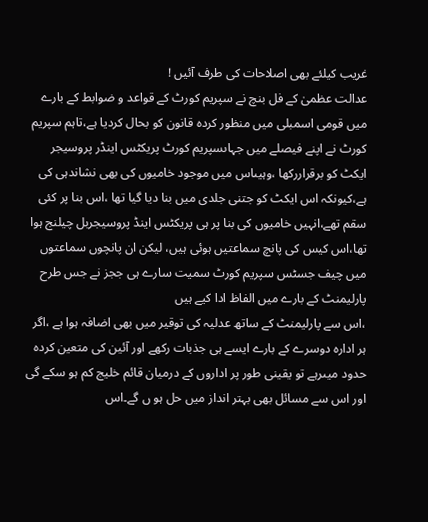غریب کیلئے بھی اصلاحات کی طرف آئیں !
عدالت عظمیٰ کے فل بنچ نے سپریم کورٹ کے قواعد و ضوابط کے بارے میں قومی اسمبلی میں منظور کردہ قانون کو بحال کردیا ہے،تاہم سپریم کورٹ نے اپنے فیصلے میں جہاںسپریم کورٹ پریکٹس اینڈر پروسیجر ایکٹ کو برقراررکھا ،وہیںاس میں موجود خامیوں کی بھی نشاندہی کی ہے،کیونکہ اس ایکٹ کو جتنی جلدی میں بنا دیا گیا تھا ،اس بنا پر کئی سقم تھے،انہیں خامیوں کی بنا پر ہی پریکٹس اینڈ پروسیجربل چیلنج ہوا تھا،اس کیس کی پانچ سماعتیں ہوئی ہیں، لیکن ان پانچوں سماعتوں میں چیف جسٹس سپریم کورٹ سمیت سارے ہی ججز نے جس طرح پارلیمنٹ کے بارے میں الفاظ ادا کیے ہیں
،اس سے پارلیمنٹ کے ساتھ عدلیہ کی توقیر میں بھی اضافہ ہوا ہے ،اگر ہر ادارہ دوسرے کے بارے ایسے ہی جذبات رکھے اور آئین کی متعین کردہ حدود میںرہے تو یقینی طور پر اداروں کے درمیان قائم خلیج کم ہو سکے گی اور اس سے مسائل بھی بہتر انداز میں حل ہو ں گے۔اس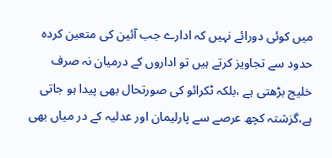میں کوئی دورائے نہیں کہ ادارے جب آئین کی متعین کردہ حدود سے تجاویز کرتے ہیں تو اداروں کے درمیان نہ صرف خلیج بڑھتی ہے ،بلکہ ٹکرائو کی صورتحال بھی پیدا ہو جاتی ہے،گزشتہ کچھ عرصے سے پارلیمان اور عدلیہ کے در میاں بھی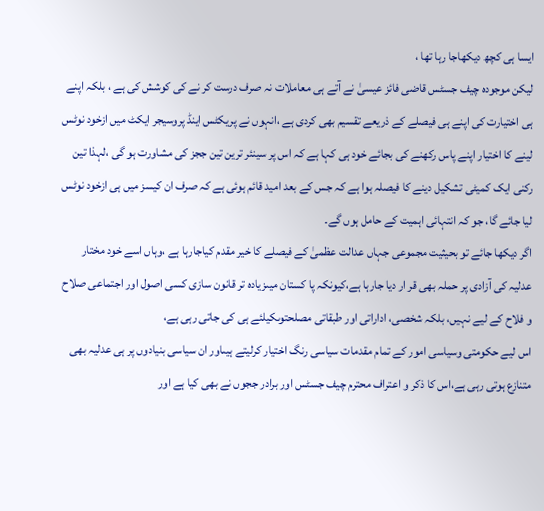ایسا ہی کچھ دیکھاجا رہا تھا ،
لیکن موجودہ چیف جسٹس قاضی فائز عیسیٰ نے آتے ہی معاملات نہ صرف درست کر نے کی کوشش کی ہے ، بلکہ اپنے ہی اختیارت کی اپنے ہی فیصلے کے ذریعے تقسیم بھی کردی ہے ،انہوں نے پریکٹس اینڈ پروسیجر ایکٹ میں ازخود نوٹس لینے کا اختیار اپنے پاس رکھنے کی بجائے خود ہی کہا ہے کہ اس پر سینئر ترین تین ججز کی مشاورت ہو گی ،لہذا تین رکنی ایک کمیٹی تشکیل دینے کا فیصلہ ہوا ہے کہ جس کے بعد امید قائم ہوئی ہے کہ صرف ان کیسز میں ہی ازخود نوٹس لیا جائے گا، جو کہ انتہائی اہمیت کے حامل ہوں گے۔
اگر دیکھا جائے تو بحیثیت مجموعی جہاں عدالت عظمیٰ کے فیصلے کا خیر مقدم کیاجارہا ہے ،وہاں اسے خود مختار عدلیہ کی آزادی پر حملہ بھی قر ار دیا جارہا ہے،کیونکہ پا کستان میںزیادہ تر قانون سازی کسی اصول اور اجتماعی صلاح و فلاح کے لیے نہیں، بلکہ شخصی، اداراتی اور طبقاتی مصلحتوںکیلئے ہی کی جاتی رہی ہے،
اس لیے حکومتی وسیاسی امور کے تمام مقدمات سیاسی رنگ اختیار کرلیتے ہیںاور ان سیاسی بنیادوں پر ہی عدلیہ بھی متنازع ہوتی رہی ہے،اس کا ذکر و اعتراف محترم چیف جسٹس اور برادر ججوں نے بھی کیا ہے اور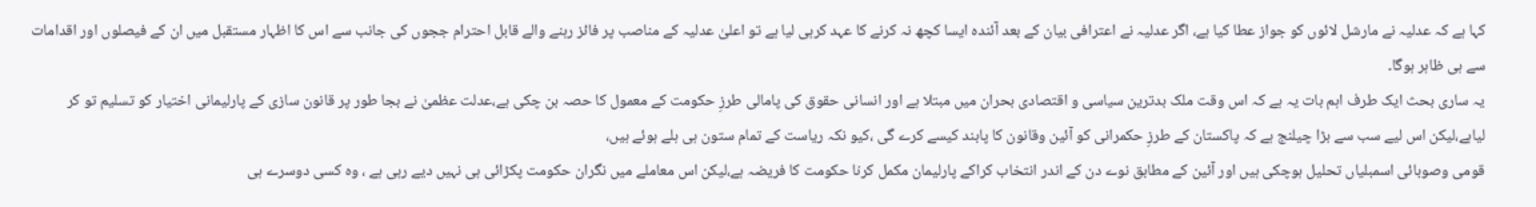کہا ہے کہ عدلیہ نے مارشل لائوں کو جواز عطا کیا ہے، اگر عدلیہ نے اعترافی بیان کے بعد آئندہ ایسا کچھ نہ کرنے کا عہد کرہی لیا ہے تو اعلیٰ عدلیہ کے مناصب پر فائز رہنے والے قابل احترام ججوں کی جانب سے اس کا اظہار مستقبل میں ان کے فیصلوں اور اقدامات سے ہی ظاہر ہوگا۔
یہ ساری بحث ایک طرف اہم بات یہ ہے کہ اس وقت ملک بدترین سیاسی و اقتصادی بحران میں مبتلا ہے اور انسانی حقوق کی پامالی طرزِ حکومت کے معمول کا حصہ بن چکی ہے،عدلت عظمیٰ نے بجا طور پر قانون سازی کے پارلیمانی اختیار کو تسلیم تو کر لیاہے،لیکن اس لیے سب سے بڑا چیلنج ہے کہ پاکستان کے طرزِ حکمرانی کو آئین وقانون کا پابند کیسے کرے گی ،کیو نکہ ریاست کے تمام ستون ہی ہلے ہوئے ہیں،
قومی وصوبائی اسمبلیاں تحلیل ہوچکی ہیں اور آئین کے مطابق نوے دن کے اندر انتخاب کراکے پارلیمان مکمل کرنا حکومت کا فریضہ ہے،لیکن اس معاملے میں نگران حکومت پکڑائی ہی نہیں دیے رہی ہے ، وہ کسی دوسرے ہی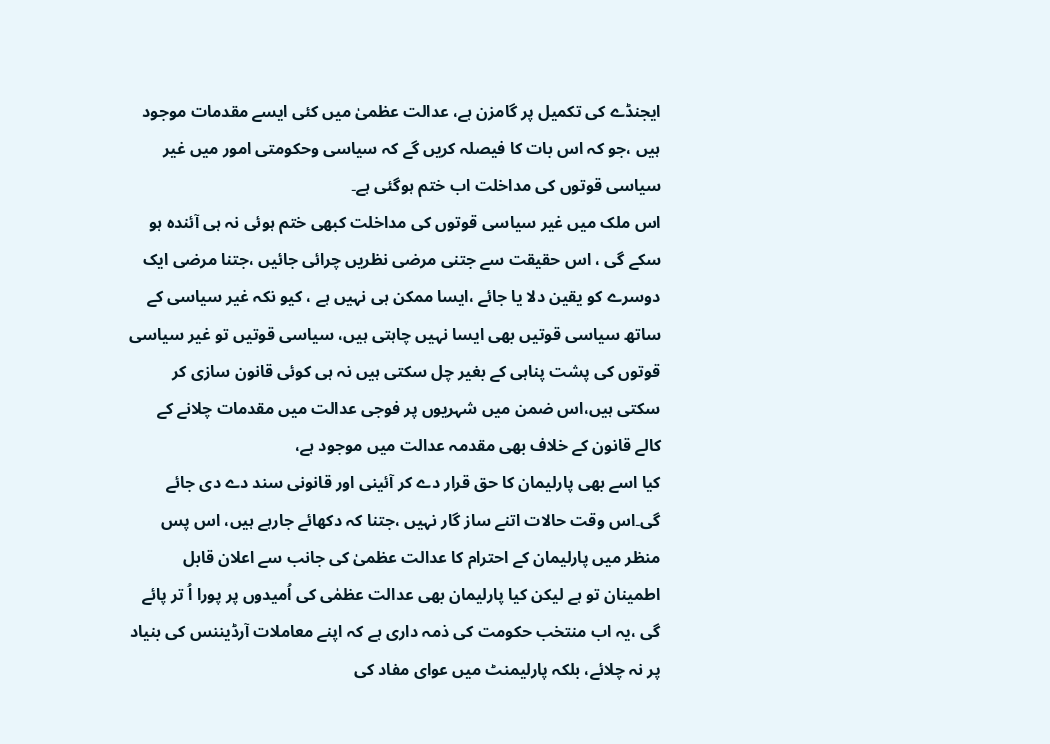ایجنڈے کی تکمیل پر گامزن ہے، عدالت عظمیٰ میں کئی ایسے مقدمات موجود ہیں ،جو کہ اس بات کا فیصلہ کریں گے کہ سیاسی وحکومتی امور میں غیر سیاسی قوتوں کی مداخلت اب ختم ہوگئی ہے۔
اس ملک میں غیر سیاسی قوتوں کی مداخلت کبھی ختم ہوئی نہ ہی آئندہ ہو سکے گی ، اس حقیقت سے جتنی مرضی نظریں چرائی جائیں ،جتنا مرضی ایک دوسرے کو یقین دلا یا جائے ،ایسا ممکن ہی نہیں ہے ، کیو نکہ غیر سیاسی کے ساتھ سیاسی قوتیں بھی ایسا نہیں چاہتی ہیں، سیاسی قوتیں تو غیر سیاسی قوتوں کی پشت پناہی کے بغیر چل سکتی ہیں نہ ہی کوئی قانون سازی کر سکتی ہیں،اس ضمن میں شہریوں پر فوجی عدالت میں مقدمات چلانے کے کالے قانون کے خلاف بھی مقدمہ عدالت میں موجود ہے،
کیا اسے بھی پارلیمان کا حق قرار دے کر آئینی اور قانونی سند دے دی جائے گی۔اس وقت حالات اتنے ساز گار نہیں ،جتنا کہ دکھائے جارہے ہیں، اس پس منظر میں پارلیمان کے احترام کا عدالت عظمیٰ کی جانب سے اعلان قابل اطمینان تو ہے لیکن کیا پارلیمان بھی عدالت عظمٰی کی اُمیدوں پر پورا اُ تر پائے گی ،یہ اب منتخب حکومت کی ذمہ داری ہے کہ اپنے معاملات آرڈیننس کی بنیاد پر نہ چلائے، بلکہ پارلیمنٹ میں عوای مفاد کی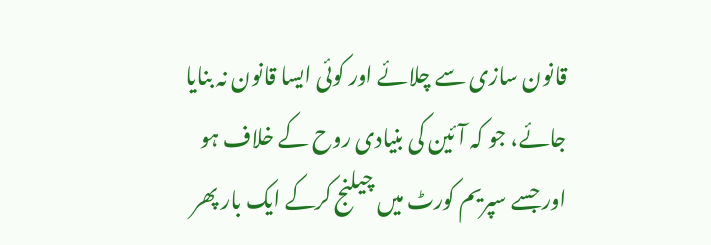قانون سازی سے چلائے اور کوئی ایسا قانون نہ بنایا جائے، جو کہ آئین کی بنیادی روح کے خلاف ہو
اور جسے سپریم کورٹ میں چیلنج کرکے ایک بار پھر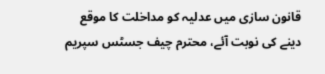قانون سازی میں عدلیہ کو مداخلت کا موقع دینے کی نوبت آئے، محترم چیف جسٹس سپریم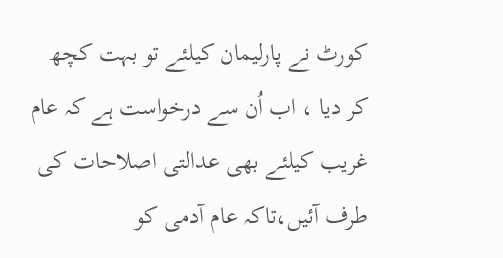کورٹ نے پارلیمان کیلئے تو بہت کچھ کر دیا ، اب اُن سے درخواست ہے کہ عام غریب کیلئے بھی عدالتی اصلاحات کی طرف آئیں،تاکہ عام آدمی کو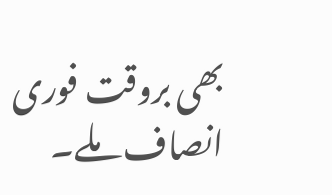بھی بروقت فوری انصاف ملے۔